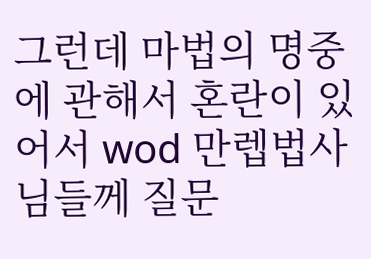그런데 마법의 명중에 관해서 혼란이 있어서 wod 만렙법사님들께 질문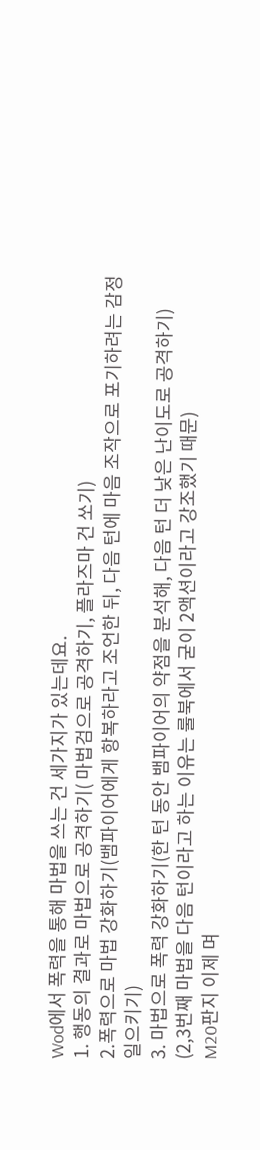Wod에서 폭력을 통해 마법을 쓰는 건 세가지가 있는데요.
1. 행동의 결과로 마법으로 공격하기( 마법검으로 공격하기, 플라즈마 건 쏘기)
2.폭력으로 마법 강화하기(뱀파이어에게 항복하라고 조언한 뒤, 다음 턴에 마음 조작으로 포기하려는 감정 일으키기)
3. 마법으로 폭력 강화하기(한 턴 동안 뱀파이어의 약점을 분석해, 다음 턴 더 낮은 난이도로 공격하기)
(2,3번째 마법을 다음 턴이라고 하는 이유는 룰북에서 굳이 2액션이라고 강조했기 때문)
M20판지 이제 며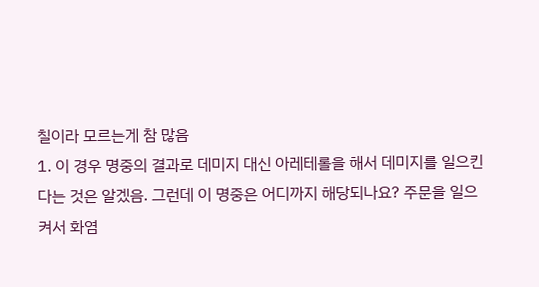칠이라 모르는게 참 많음
1. 이 경우 명중의 결과로 데미지 대신 아레테롤을 해서 데미지를 일으킨다는 것은 알겠음. 그런데 이 명중은 어디까지 해당되나요? 주문을 일으켜서 화염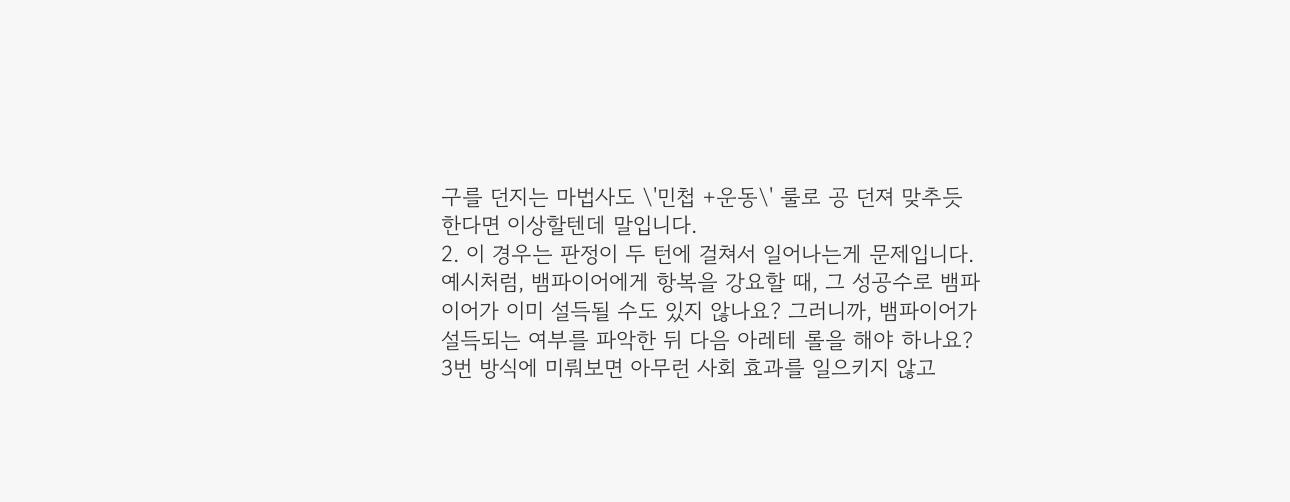구를 던지는 마법사도 \'민첩 +운동\' 룰로 공 던져 맞추듯 한다면 이상할텐데 말입니다.
2. 이 경우는 판정이 두 턴에 걸쳐서 일어나는게 문제입니다. 예시처럼, 뱀파이어에게 항복을 강요할 때, 그 성공수로 뱀파이어가 이미 설득될 수도 있지 않나요? 그러니까, 뱀파이어가 설득되는 여부를 파악한 뒤 다음 아레테 롤을 해야 하나요? 3번 방식에 미뤄보면 아무런 사회 효과를 일으키지 않고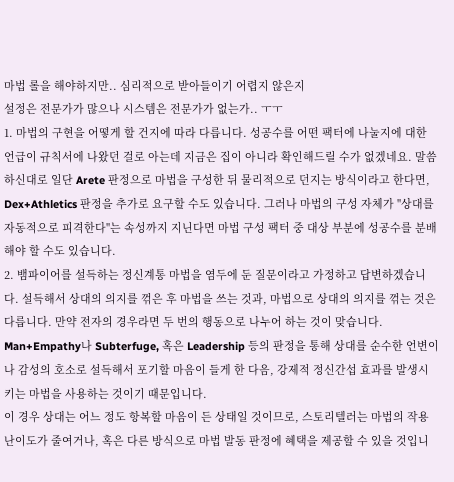마법 롤을 해야하지만.. 심리적으로 받아들이기 어렵지 않은지
설정은 전문가가 많으나 시스템은 전문가가 없는가.. ㅜㅜ
1. 마법의 구현을 어떻게 할 건지에 따라 다릅니다. 성공수를 어떤 팩터에 나눌지에 대한 언급이 규칙서에 나왔던 걸로 아는데 지금은 집이 아니라 확인해드릴 수가 없겠네요. 말씀하신대로 일단 Arete 판정으로 마법을 구성한 뒤 물리적으로 던지는 방식이라고 한다면, Dex+Athletics 판정을 추가로 요구할 수도 있습니다. 그러나 마법의 구성 자체가 "상대를 자동적으로 피격한다"는 속성까지 지닌다면 마법 구성 팩터 중 대상 부분에 성공수를 분배해야 할 수도 있습니다.
2. 뱀파이어를 설득하는 정신계통 마법을 염두에 둔 질문이라고 가정하고 답변하겠습니다. 설득해서 상대의 의지를 꺾은 후 마법을 쓰는 것과, 마법으로 상대의 의지를 꺾는 것은 다릅니다. 만약 전자의 경우라면 두 번의 행동으로 나누어 하는 것이 맞습니다. Man+Empathy나 Subterfuge, 혹은 Leadership 등의 판정을 통해 상대를 순수한 언변이나 감성의 호소로 설득해서 포기할 마음이 들게 한 다음, 강제적 정신간섭 효과를 발생시키는 마법을 사용하는 것이기 때문입니다.
이 경우 상대는 어느 정도 항복할 마음이 든 상태일 것이므로, 스토리텔러는 마법의 작용 난이도가 줄여거나, 혹은 다른 방식으로 마법 발동 판정에 혜택을 제공할 수 있을 것입니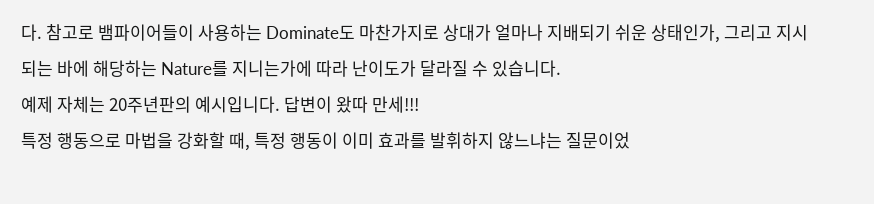다. 참고로 뱀파이어들이 사용하는 Dominate도 마찬가지로 상대가 얼마나 지배되기 쉬운 상태인가, 그리고 지시되는 바에 해당하는 Nature를 지니는가에 따라 난이도가 달라질 수 있습니다.
예제 자체는 20주년판의 예시입니다. 답변이 왔따 만세!!!
특정 행동으로 마법을 강화할 때, 특정 행동이 이미 효과를 발휘하지 않느냐는 질문이었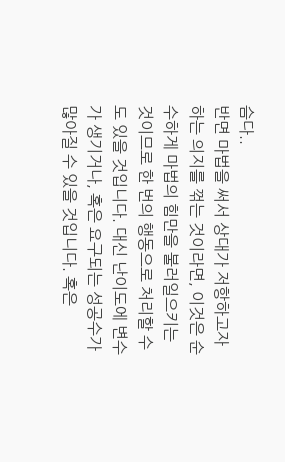슴다..
반면 마법을 써서 상대가 저항하고자 하는 의지를 꺾는 것이라면, 이것은 순수하게 마법의 힘만을 불러일으키는 것이므로 한 번의 행동으로 처리할 수도 있을 것입니다. 대신 난이도에 변수가 생기거나, 혹은 요구되는 성공수가 많아질 수 있을 것입니다. 혹은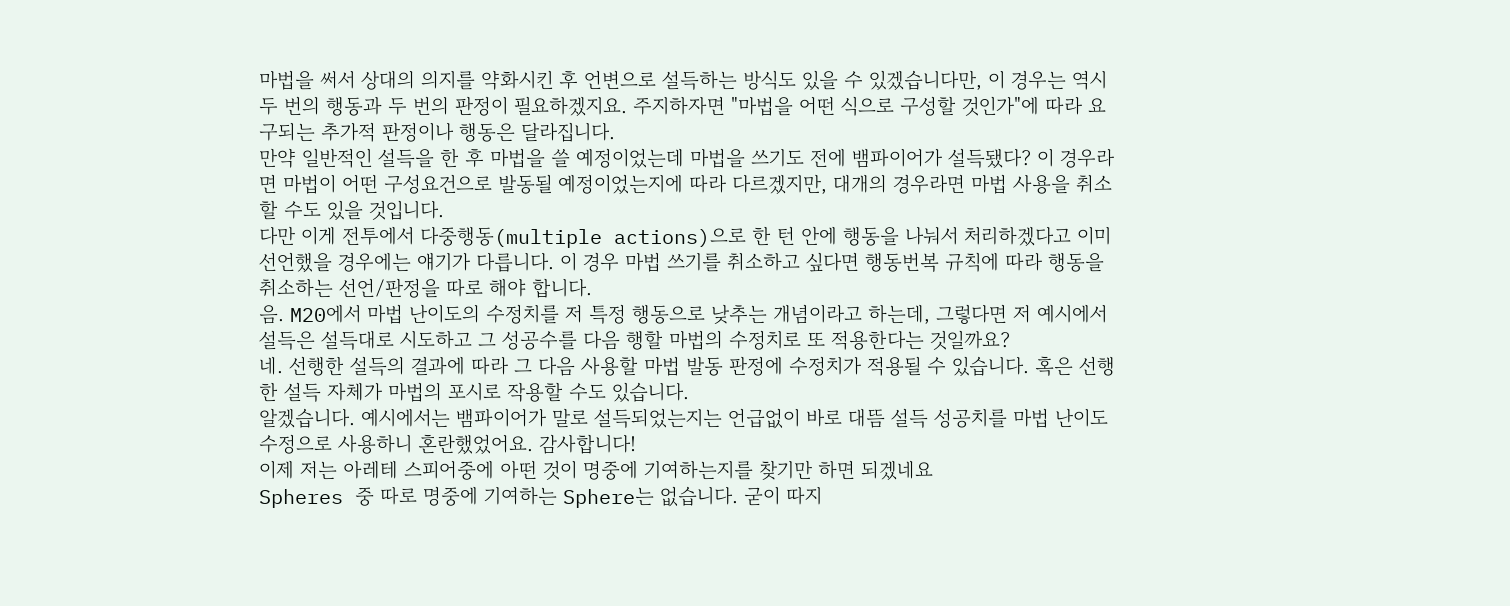마법을 써서 상대의 의지를 약화시킨 후 언변으로 설득하는 방식도 있을 수 있겠습니다만, 이 경우는 역시 두 번의 행동과 두 번의 판정이 필요하겠지요. 주지하자면 "마법을 어떤 식으로 구성할 것인가"에 따라 요구되는 추가적 판정이나 행동은 달라집니다.
만약 일반적인 설득을 한 후 마법을 쓸 예정이었는데 마법을 쓰기도 전에 뱀파이어가 설득됐다? 이 경우라면 마법이 어떤 구성요건으로 발동될 예정이었는지에 따라 다르겠지만, 대개의 경우라면 마법 사용을 취소할 수도 있을 것입니다.
다만 이게 전투에서 다중행동(multiple actions)으로 한 턴 안에 행동을 나눠서 처리하겠다고 이미 선언했을 경우에는 얘기가 다릅니다. 이 경우 마법 쓰기를 취소하고 싶다면 행동번복 규칙에 따라 행동을 취소하는 선언/판정을 따로 해야 합니다.
음. M20에서 마법 난이도의 수정치를 저 특정 행동으로 낮추는 개념이라고 하는데, 그렇다면 저 예시에서 설득은 설득대로 시도하고 그 성공수를 다음 행할 마법의 수정치로 또 적용한다는 것일까요?
네. 선행한 설득의 결과에 따라 그 다음 사용할 마법 발동 판정에 수정치가 적용될 수 있습니다. 혹은 선행한 설득 자체가 마법의 포시로 작용할 수도 있습니다.
알겠습니다. 예시에서는 뱀파이어가 말로 설득되었는지는 언급없이 바로 대뜸 설득 성공치를 마법 난이도 수정으로 사용하니 혼란했었어요. 감사합니다!
이제 저는 아레테 스피어중에 아떤 것이 명중에 기여하는지를 찾기만 하면 되겠네요
Spheres 중 따로 명중에 기여하는 Sphere는 없습니다. 굳이 따지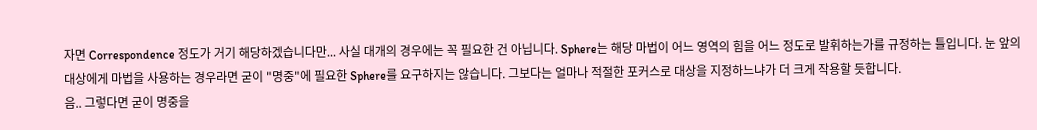자면 Correspondence 정도가 거기 해당하겠습니다만... 사실 대개의 경우에는 꼭 필요한 건 아닙니다. Sphere는 해당 마법이 어느 영역의 힘을 어느 정도로 발휘하는가를 규정하는 틀입니다. 눈 앞의 대상에게 마법을 사용하는 경우라면 굳이 "명중"에 필요한 Sphere를 요구하지는 않습니다. 그보다는 얼마나 적절한 포커스로 대상을 지정하느냐가 더 크게 작용할 듯합니다.
음.. 그렇다면 굳이 명중을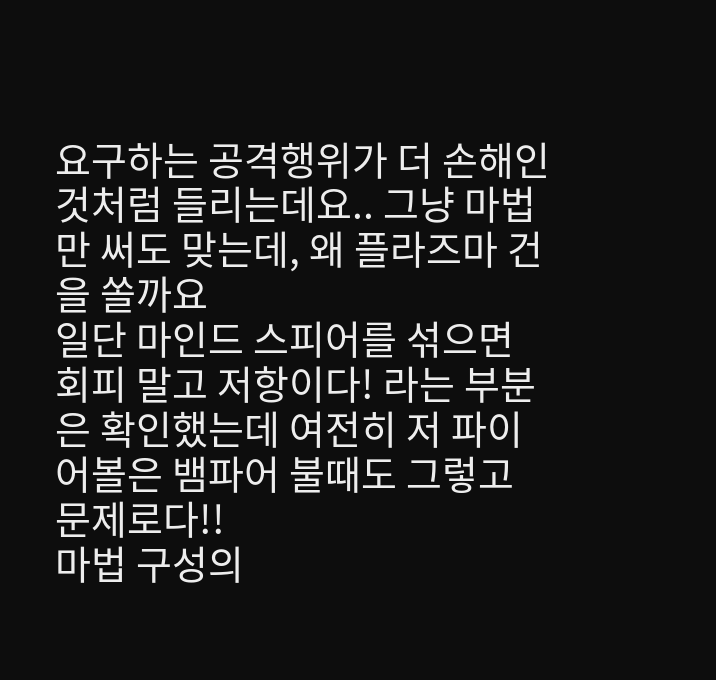요구하는 공격행위가 더 손해인 것처럼 들리는데요.. 그냥 마법만 써도 맞는데, 왜 플라즈마 건을 쏠까요
일단 마인드 스피어를 섞으면 회피 말고 저항이다! 라는 부분은 확인했는데 여전히 저 파이어볼은 뱀파어 불때도 그렇고 문제로다!!
마법 구성의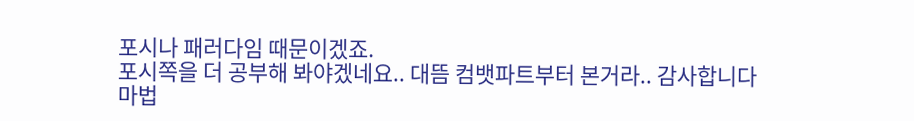포시나 패러다임 때문이겠죠.
포시쪽을 더 공부해 봐야겠네요.. 대뜸 컴뱃파트부터 본거라.. 감사합니다
마법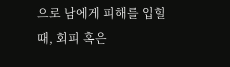으로 남에게 피해를 입힐때, 회피 혹은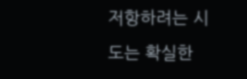저항하려는 시도는 확실한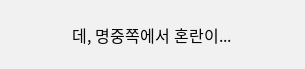데, 명중쪽에서 혼란이...